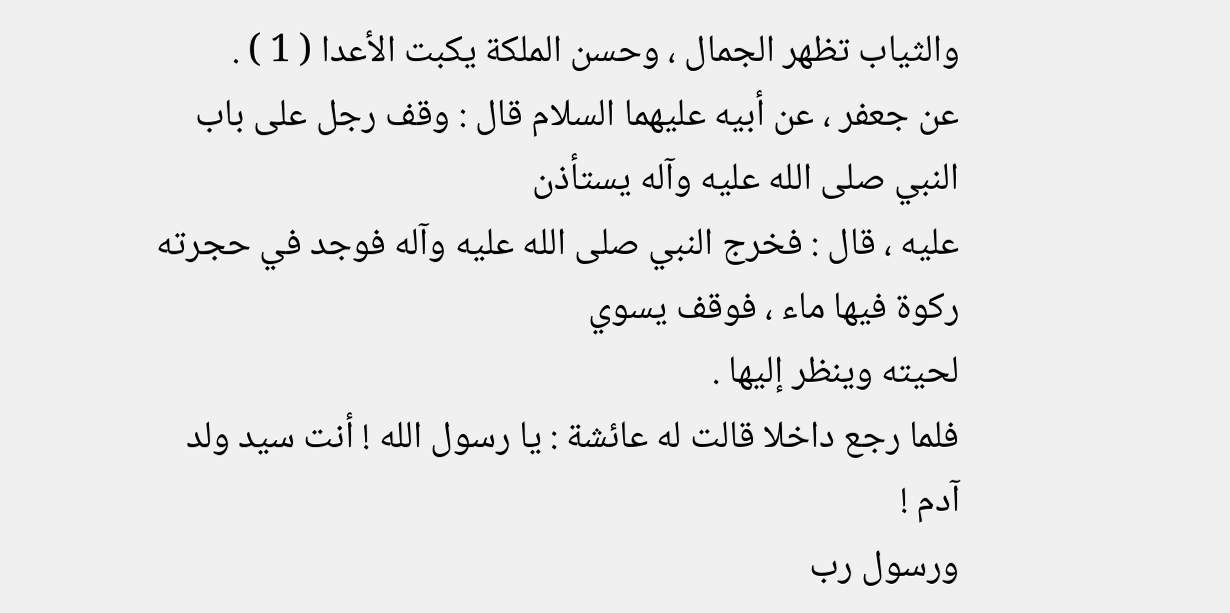والثياب تظهر الجمال ، وحسن الملكة يكبت الأعدا ( 1 ) .
عن جعفر ، عن أبيه عليهما السلام قال : وقف رجل على باب النبي صلى الله عليه وآله يستأذن
عليه ، قال : فخرج النبي صلى الله عليه وآله فوجد في حجرته ركوة فيها ماء ، فوقف يسوي
لحيته وينظر إليها .
فلما رجع داخلا قالت له عائشة : يا رسول الله ! أنت سيد ولد آدم !
ورسول رب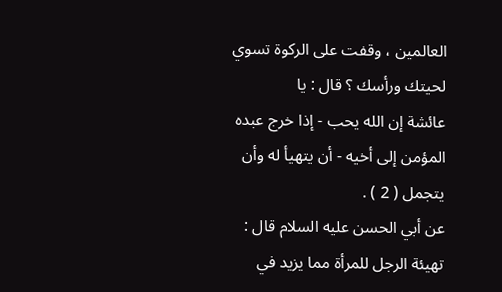العالمين ، وقفت على الركوة تسوي لحيتك ورأسك ؟ قال : يا
عائشة إن الله يحب - إذا خرج عبده المؤمن إلى أخيه - أن يتهيأ له وأن
يتجمل ( 2 ) .
عن أبي الحسن عليه السلام قال : تهيئة الرجل للمرأة مما يزيد في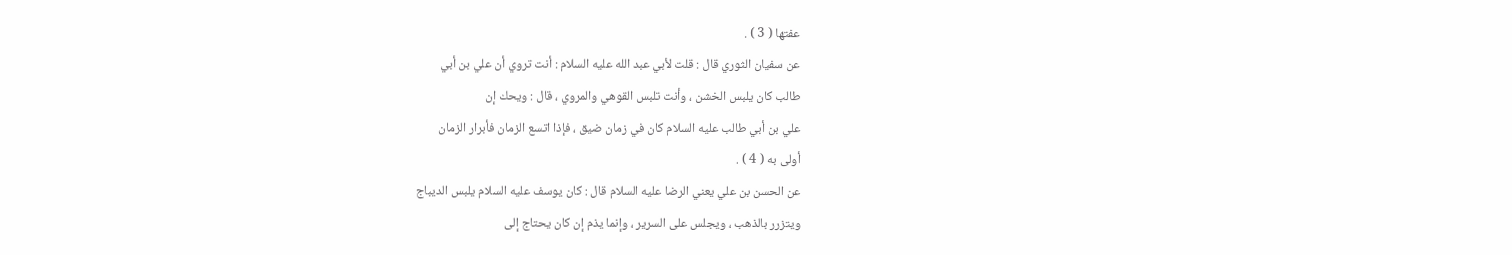عفتها ( 3 ) .
عن سفيان الثوري قال : قلت لأبي عبد الله عليه السلام : أنت تروي أن علي بن أبي
طالب كان يلبس الخشن ، وأنت تلبس القوهي والمروي ، قال : ويحك إن
علي بن أبي طالب عليه السلام كان في زمان ضيق ، فإذا اتسع الزمان فأبرار الزمان
أولى به ( 4 ) .
عن الحسن بن علي يعني الرضا عليه السلام قال : كان يوسف عليه السلام يلبس الديباج
ويتزرر بالذهب ، ويجلس على السرير ، وإنما يذم إن كان يحتاج إلى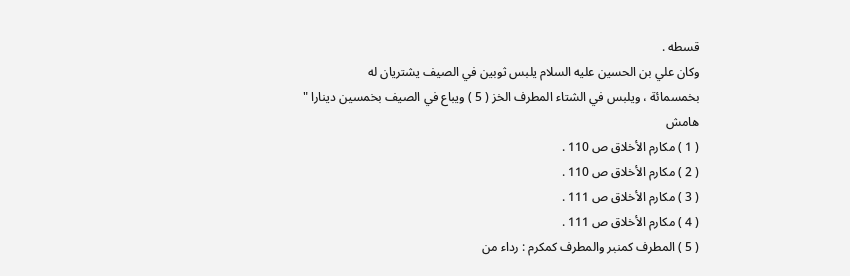قسطه .
وكان علي بن الحسين عليه السلام يلبس ثوبين في الصيف يشتريان له
بخمسمائة ، ويلبس في الشتاء المطرف الخز ( 5 ) ويباع في الصيف بخمسين دينارا "
هامش
( 1 ) مكارم الأخلاق ص 110 .
( 2 ) مكارم الأخلاق ص 110 .
( 3 ) مكارم الأخلاق ص 111 .
( 4 ) مكارم الأخلاق ص 111 .
( 5 ) المطرف كمنبر والمطرف كمكرم : رداء من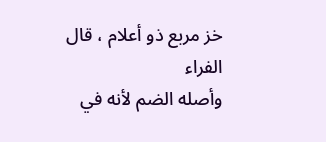خز مربع ذو أعلام ، قال الفراء
وأصله الضم لأنه في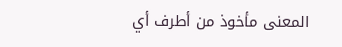المعنى مأخوذ من أطرف أي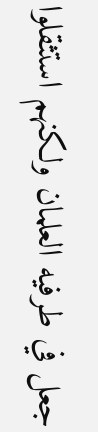جعل في طرفيه العلمان ولكنهم استثقلوا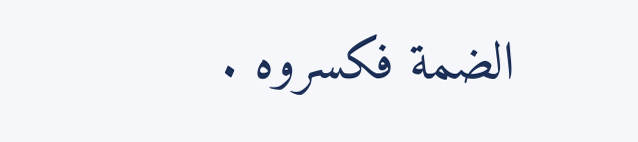الضمة فكسروه .